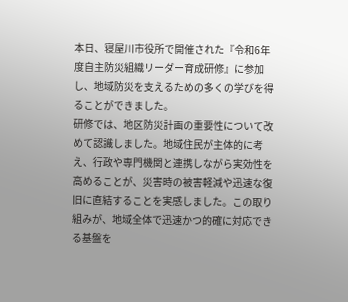本日、寝屋川市役所で開催された『令和6年度自主防災組織リーダー育成研修』に参加し、地域防災を支えるための多くの学びを得ることができました。
研修では、地区防災計画の重要性について改めて認識しました。地域住民が主体的に考え、行政や専門機関と連携しながら実効性を高めることが、災害時の被害軽減や迅速な復旧に直結することを実感しました。この取り組みが、地域全体で迅速かつ的確に対応できる基盤を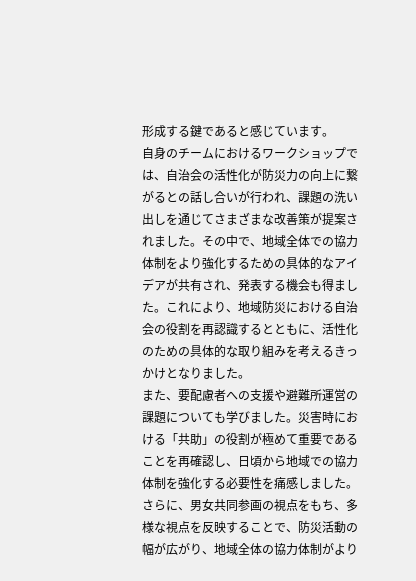形成する鍵であると感じています。
自身のチームにおけるワークショップでは、自治会の活性化が防災力の向上に繋がるとの話し合いが行われ、課題の洗い出しを通じてさまざまな改善策が提案されました。その中で、地域全体での協力体制をより強化するための具体的なアイデアが共有され、発表する機会も得ました。これにより、地域防災における自治会の役割を再認識するとともに、活性化のための具体的な取り組みを考えるきっかけとなりました。
また、要配慮者への支援や避難所運営の課題についても学びました。災害時における「共助」の役割が極めて重要であることを再確認し、日頃から地域での協力体制を強化する必要性を痛感しました。
さらに、男女共同参画の視点をもち、多様な視点を反映することで、防災活動の幅が広がり、地域全体の協力体制がより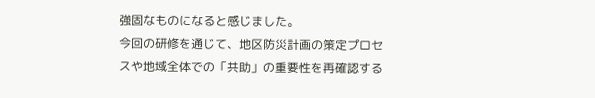強固なものになると感じました。
今回の研修を通じて、地区防災計画の策定プロセスや地域全体での「共助」の重要性を再確認する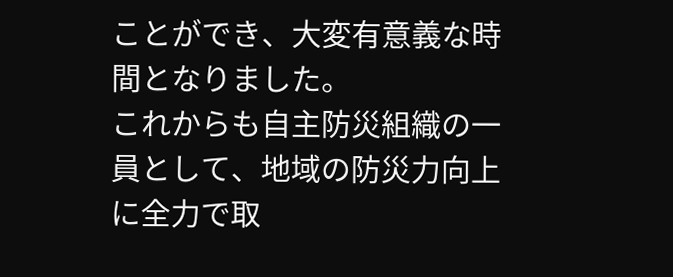ことができ、大変有意義な時間となりました。
これからも自主防災組織の一員として、地域の防災力向上に全力で取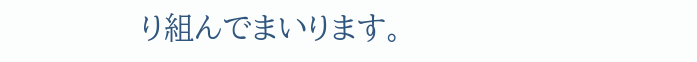り組んでまいります。